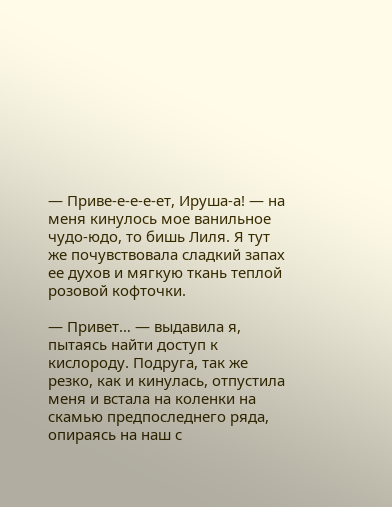— Приве-е-е-е-ет, Ируша-а! — на меня кинулось мое ванильное чудо-юдо, то бишь Лиля. Я тут же почувствовала сладкий запах ее духов и мягкую ткань теплой розовой кофточки.

— Привет… — выдавила я, пытаясь найти доступ к кислороду. Подруга, так же резко, как и кинулась, отпустила меня и встала на коленки на скамью предпоследнего ряда, опираясь на наш с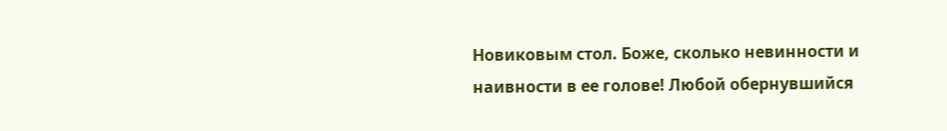Новиковым стол. Боже, сколько невинности и наивности в ее голове! Любой обернувшийся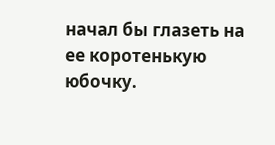начал бы глазеть на ее коротенькую юбочку.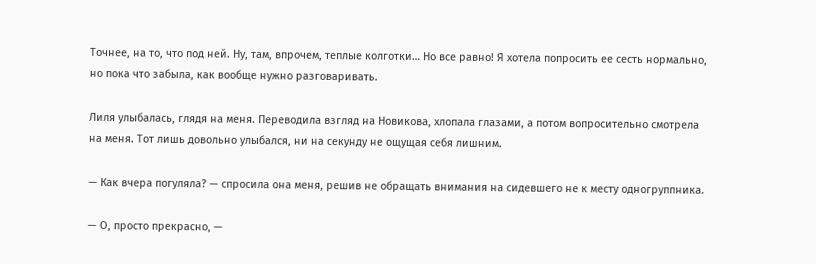Точнее, на то, что под ней. Ну, там, впрочем, теплые колготки… Но все равно! Я хотела попросить ее сесть нормально, но пока что забыла, как вообще нужно разговаривать.

Лиля улыбалась, глядя на меня. Переводила взгляд на Новикова, хлопала глазами, а потом вопросительно смотрела на меня. Тот лишь довольно улыбался, ни на секунду не ощущая себя лишним.

— Как вчера погуляла? — спросила она меня, решив не обращать внимания на сидевшего не к месту одногруппника.

— О, просто прекрасно, —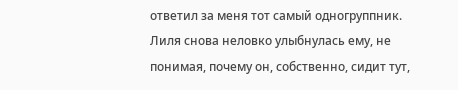ответил за меня тот самый одногруппник. Лиля снова неловко улыбнулась ему, не понимая, почему он, собственно, сидит тут,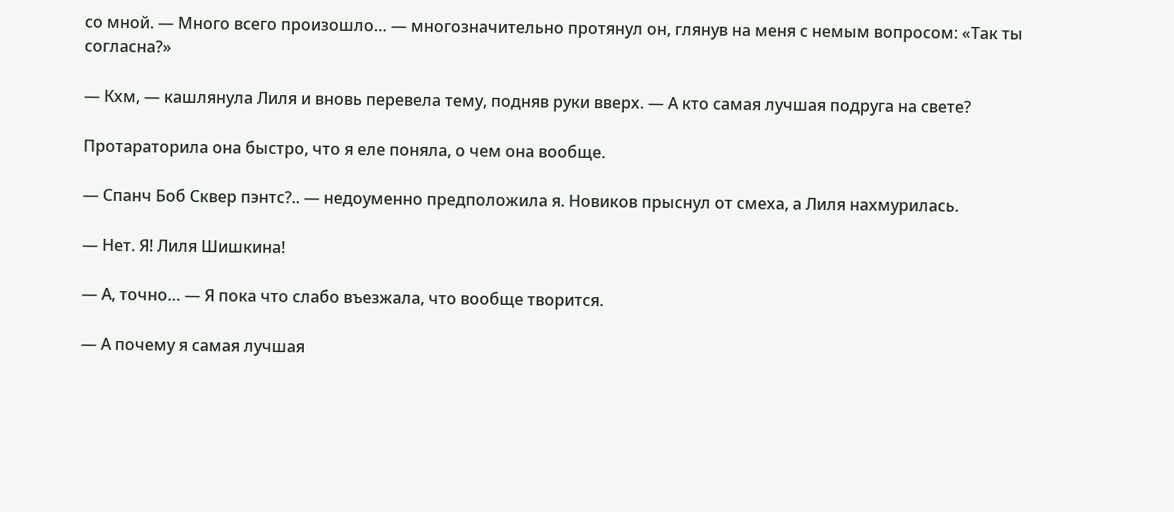со мной. — Много всего произошло… — многозначительно протянул он, глянув на меня с немым вопросом: «Так ты согласна?»

— Кхм, — кашлянула Лиля и вновь перевела тему, подняв руки вверх. — А кто самая лучшая подруга на свете?

Протараторила она быстро, что я еле поняла, о чем она вообще.

— Спанч Боб Сквер пэнтс?.. — недоуменно предположила я. Новиков прыснул от смеха, а Лиля нахмурилась.

— Нет. Я! Лиля Шишкина!

— А, точно… — Я пока что слабо въезжала, что вообще творится.

— А почему я самая лучшая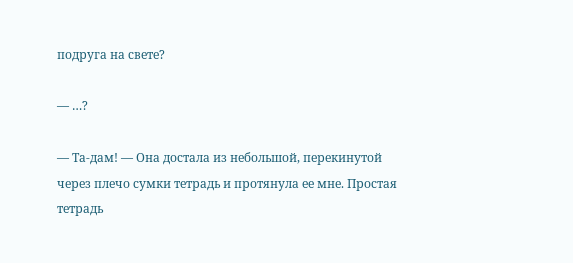подруга на свете?

— …?

— Та-дам! — Она достала из небольшой, перекинутой через плечо сумки тетрадь и протянула ее мне. Простая тетрадь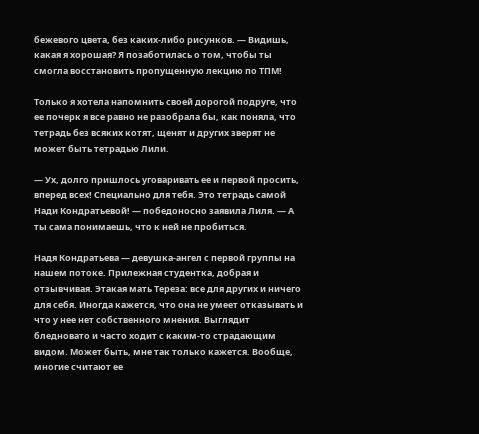бежевого цвета, без каких-либо рисунков. — Видишь, какая я хорошая? Я позаботилась о том, чтобы ты смогла восстановить пропущенную лекцию по ТПМ!

Только я хотела напомнить своей дорогой подруге, что ее почерк я все равно не разобрала бы, как поняла, что тетрадь без всяких котят, щенят и других зверят не может быть тетрадью Лили.

— Ух, долго пришлось уговаривать ее и первой просить, вперед всех! Специально для тебя. Это тетрадь самой Нади Кондратьевой! — победоносно заявила Лиля. — А ты сама понимаешь, что к ней не пробиться.

Надя Кондратьева — девушка-ангел с первой группы на нашем потоке. Прилежная студентка, добрая и отзывчивая. Этакая мать Тереза: все для других и ничего для себя. Иногда кажется, что она не умеет отказывать и что у нее нет собственного мнения. Выглядит бледновато и часто ходит с каким-то страдающим видом. Может быть, мне так только кажется. Вообще, многие считают ее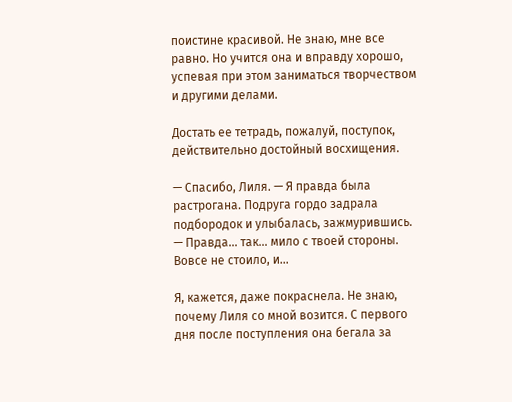поистине красивой. Не знаю, мне все равно. Но учится она и вправду хорошо, успевая при этом заниматься творчеством и другими делами.

Достать ее тетрадь, пожалуй, поступок, действительно достойный восхищения.

— Спасибо, Лиля. — Я правда была растрогана. Подруга гордо задрала подбородок и улыбалась, зажмурившись. — Правда… так… мило с твоей стороны. Вовсе не стоило, и…

Я, кажется, даже покраснела. Не знаю, почему Лиля со мной возится. С первого дня после поступления она бегала за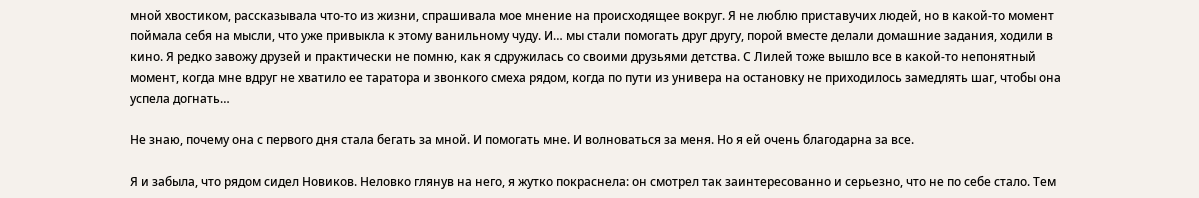мной хвостиком, рассказывала что-то из жизни, спрашивала мое мнение на происходящее вокруг. Я не люблю приставучих людей, но в какой-то момент поймала себя на мысли, что уже привыкла к этому ванильному чуду. И… мы стали помогать друг другу, порой вместе делали домашние задания, ходили в кино. Я редко завожу друзей и практически не помню, как я сдружилась со своими друзьями детства. С Лилей тоже вышло все в какой-то непонятный момент, когда мне вдруг не хватило ее таратора и звонкого смеха рядом, когда по пути из универа на остановку не приходилось замедлять шаг, чтобы она успела догнать…

Не знаю, почему она с первого дня стала бегать за мной. И помогать мне. И волноваться за меня. Но я ей очень благодарна за все.

Я и забыла, что рядом сидел Новиков. Неловко глянув на него, я жутко покраснела: он смотрел так заинтересованно и серьезно, что не по себе стало. Тем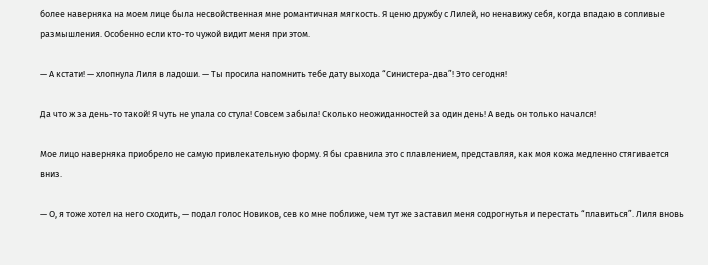более наверняка на моем лице была несвойственная мне романтичная мягкость. Я ценю дружбу с Лилей, но ненавижу себя, когда впадаю в сопливые размышления. Особенно если кто-то чужой видит меня при этом.

— А кстати! — хлопнула Лиля в ладоши. — Ты просила напомнить тебе дату выхода “Синистера-два”! Это сегодня!

Да что ж за день-то такой! Я чуть не упала со стула! Совсем забыла! Сколько неожиданностей за один день! А ведь он только начался!

Мое лицо наверняка приобрело не самую привлекательную форму. Я бы сравнила это с плавлением, представляя, как моя кожа медленно стягивается вниз.

— О, я тоже хотел на него сходить, — подал голос Новиков, сев ко мне поближе, чем тут же заставил меня содрогнутья и перестать “плавиться”. Лиля вновь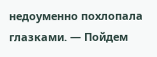недоуменно похлопала глазками. — Пойдем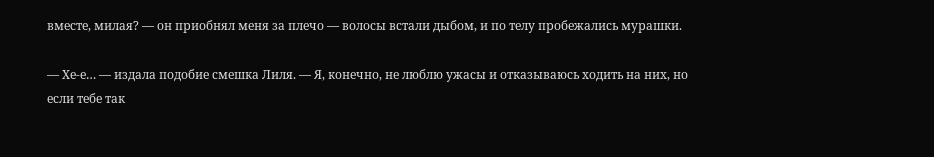вместе, милая? — он приобнял меня за плечо — волосы встали дыбом, и по телу пробежались мурашки.

— Хе-е… — издала подобие смешка Лиля. — Я, конечно, не люблю ужасы и отказываюсь ходить на них, но если тебе так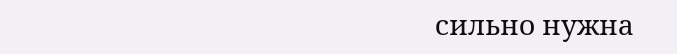сильно нужна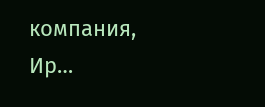компания, Ир…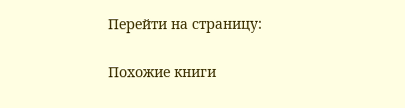Перейти на страницу:

Похожие книги